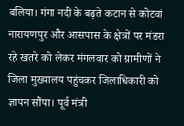बलिया। गंगा नदी के बढ़ते कटान से कोटवां नारायणपुर और आसपास के क्षेत्रों पर मंडरा रहे खतरे को लेकर मंगलवार को ग्रामीणों ने जिला मुख्यालय पहुंचकर जिलाधिकारी को ज्ञापन सौंपा। पूर्व मंत्री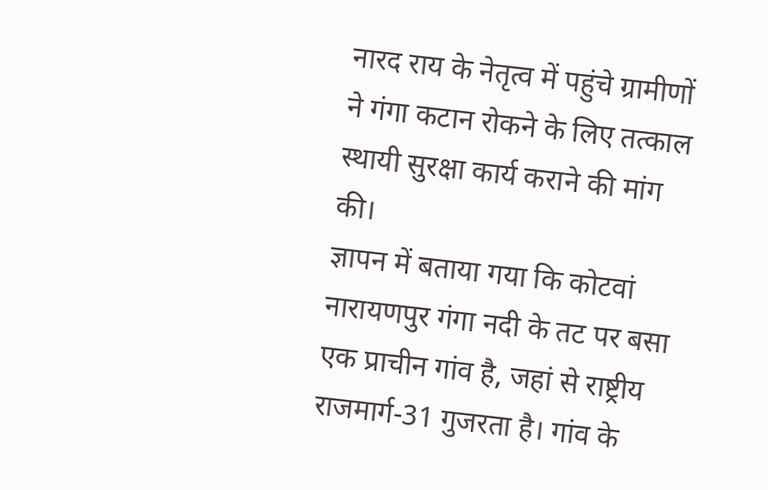नारद राय के नेतृत्व में पहुंचे ग्रामीणों ने गंगा कटान रोकने के लिए तत्काल स्थायी सुरक्षा कार्य कराने की मांग की।
ज्ञापन में बताया गया कि कोटवां नारायणपुर गंगा नदी के तट पर बसा एक प्राचीन गांव है, जहां से राष्ट्रीय राजमार्ग-31 गुजरता है। गांव के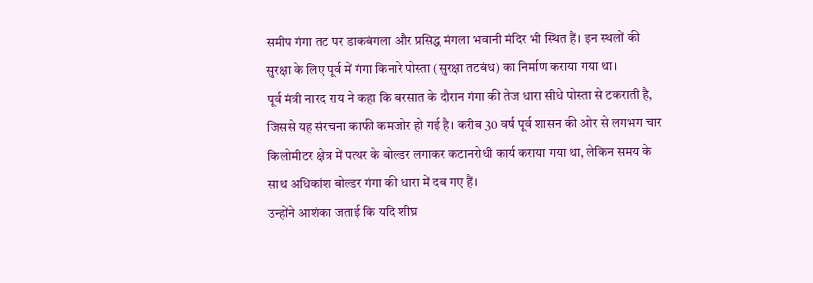समीप गंगा तट पर डाकबंगला और प्रसिद्ध मंगला भवानी मंदिर भी स्थित हैं। इन स्थलों की सुरक्षा के लिए पूर्व में गंगा किनारे पोस्ता (सुरक्षा तटबंध) का निर्माण कराया गया था।
पूर्व मंत्री नारद राय ने कहा कि बरसात के दौरान गंगा की तेज धारा सीधे पोस्ता से टकराती है, जिससे यह संरचना काफी कमजोर हो गई है। करीब 30 वर्ष पूर्व शासन की ओर से लगभग चार किलोमीटर क्षेत्र में पत्थर के बोल्डर लगाकर कटानरोधी कार्य कराया गया था, लेकिन समय के साथ अधिकांश बोल्डर गंगा की धारा में दब गए हैं।
उन्होंने आशंका जताई कि यदि शीघ्र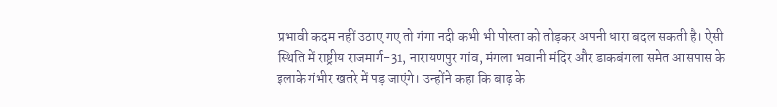प्रभावी कदम नहीं उठाए गए तो गंगा नदी कभी भी पोस्ता को तोड़कर अपनी धारा बदल सकती है। ऐसी स्थिति में राष्ट्रीय राजमार्ग-31, नारायणपुर गांव, मंगला भवानी मंदिर और डाकबंगला समेत आसपास के इलाके गंभीर खतरे में पड़ जाएंगे। उन्होंने कहा कि बाढ़ के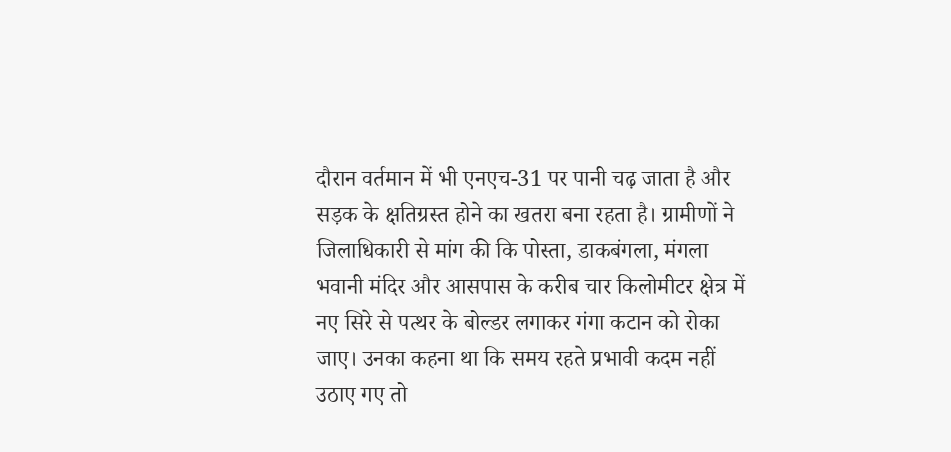दौरान वर्तमान में भी एनएच-31 पर पानी चढ़ जाता है और सड़क के क्षतिग्रस्त होने का खतरा बना रहता है। ग्रामीणों ने जिलाधिकारी से मांग की कि पोस्ता, डाकबंगला, मंगला भवानी मंदिर और आसपास के करीब चार किलोमीटर क्षेत्र में नए सिरे से पत्थर के बोल्डर लगाकर गंगा कटान को रोका जाए। उनका कहना था कि समय रहते प्रभावी कदम नहीं उठाए गए तो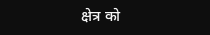क्षेत्र को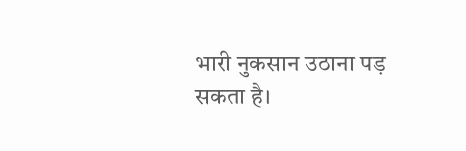भारी नुकसान उठाना पड़ सकता है।